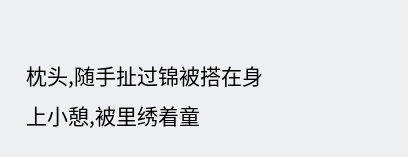枕头,随手扯过锦被搭在身上小憩,被里绣着童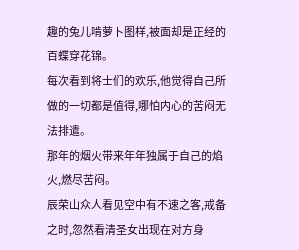趣的兔儿啃萝卜图样,被面却是正经的百蝶穿花锦。
每次看到将士们的欢乐,他觉得自己所做的一切都是值得,哪怕内心的苦闷无法排遣。
那年的烟火带来年年独属于自己的焰火,燃尽苦闷。
辰荣山众人看见空中有不速之客,戒备之时,忽然看清圣女出现在对方身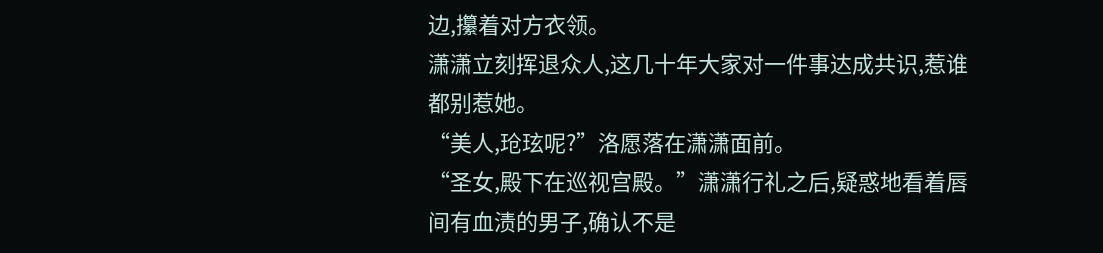边,攥着对方衣领。
潇潇立刻挥退众人,这几十年大家对一件事达成共识,惹谁都别惹她。
“美人,玱玹呢?”洛愿落在潇潇面前。
“圣女,殿下在巡视宫殿。”潇潇行礼之后,疑惑地看着唇间有血渍的男子,确认不是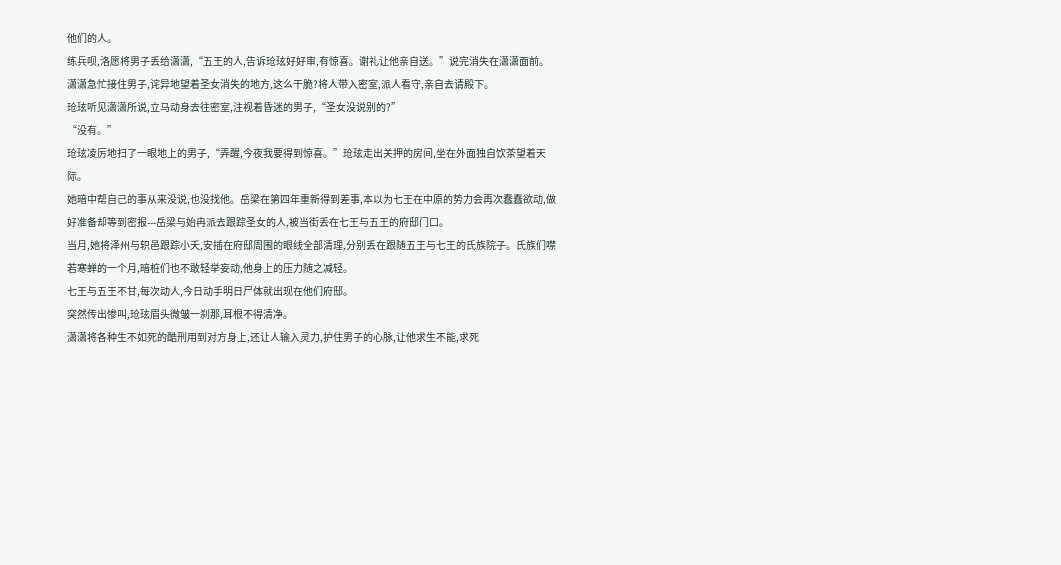他们的人。
练兵呗,洛愿将男子丢给潇潇,“五王的人,告诉玱玹好好审,有惊喜。谢礼让他亲自送。”说完消失在潇潇面前。
潇潇急忙接住男子,诧异地望着圣女消失的地方,这么干脆?将人带入密室,派人看守,亲自去请殿下。
玱玹听见潇潇所说,立马动身去往密室,注视着昏迷的男子,“圣女没说别的?”
“没有。”
玱玹凌厉地扫了一眼地上的男子,“弄醒,今夜我要得到惊喜。”玱玹走出关押的房间,坐在外面独自饮茶望着天际。
她暗中帮自己的事从来没说,也没找他。岳梁在第四年重新得到差事,本以为七王在中原的势力会再次蠢蠢欲动,做好准备却等到密报---岳梁与始冉派去跟踪圣女的人,被当街丢在七王与五王的府邸门口。
当月,她将泽州与轵邑跟踪小夭,安插在府邸周围的眼线全部清理,分别丢在跟随五王与七王的氏族院子。氏族们噤若寒蝉的一个月,暗桩们也不敢轻举妄动,他身上的压力随之减轻。
七王与五王不甘,每次动人,今日动手明日尸体就出现在他们府邸。
突然传出惨叫,玱玹眉头微皱一刹那,耳根不得清净。
潇潇将各种生不如死的酷刑用到对方身上,还让人输入灵力,护住男子的心脉,让他求生不能,求死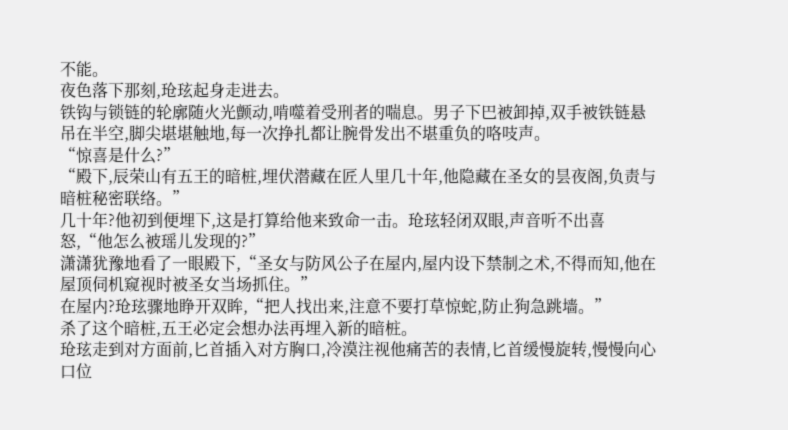不能。
夜色落下那刻,玱玹起身走进去。
铁钩与锁链的轮廓随火光颤动,啃噬着受刑者的喘息。男子下巴被卸掉,双手被铁链悬吊在半空,脚尖堪堪触地,每一次挣扎都让腕骨发出不堪重负的咯吱声。
“惊喜是什么?”
“殿下,辰荣山有五王的暗桩,埋伏潜藏在匠人里几十年,他隐藏在圣女的昙夜阁,负责与暗桩秘密联络。”
几十年?他初到便埋下,这是打算给他来致命一击。玱玹轻闭双眼,声音听不出喜怒,“他怎么被瑶儿发现的?”
潇潇犹豫地看了一眼殿下,“圣女与防风公子在屋内,屋内设下禁制之术,不得而知,他在屋顶伺机窥视时被圣女当场抓住。”
在屋内?玱玹骤地睁开双眸,“把人找出来,注意不要打草惊蛇,防止狗急跳墙。”
杀了这个暗桩,五王必定会想办法再埋入新的暗桩。
玱玹走到对方面前,匕首插入对方胸口,冷漠注视他痛苦的表情,匕首缓慢旋转,慢慢向心口位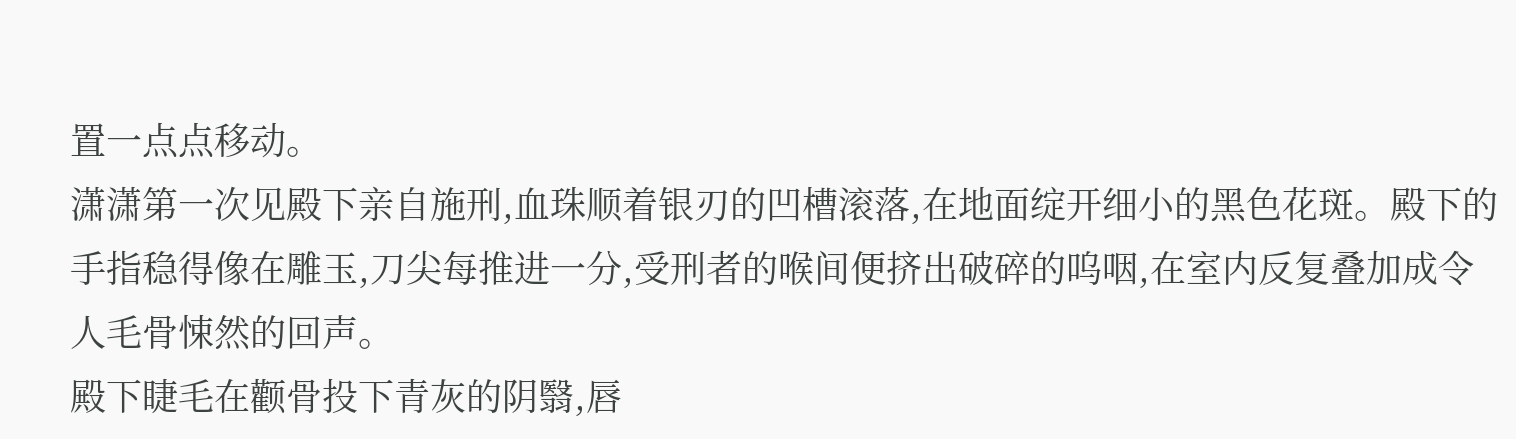置一点点移动。
潇潇第一次见殿下亲自施刑,血珠顺着银刃的凹槽滚落,在地面绽开细小的黑色花斑。殿下的手指稳得像在雕玉,刀尖每推进一分,受刑者的喉间便挤出破碎的呜咽,在室内反复叠加成令人毛骨悚然的回声。
殿下睫毛在颧骨投下青灰的阴翳,唇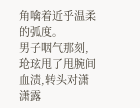角噙着近乎温柔的弧度。
男子咽气那刻,玱玹甩了甩腕间血渍,转头对潇潇露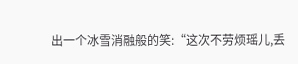出一个冰雪消融般的笑:“这次不劳烦瑶儿,丢